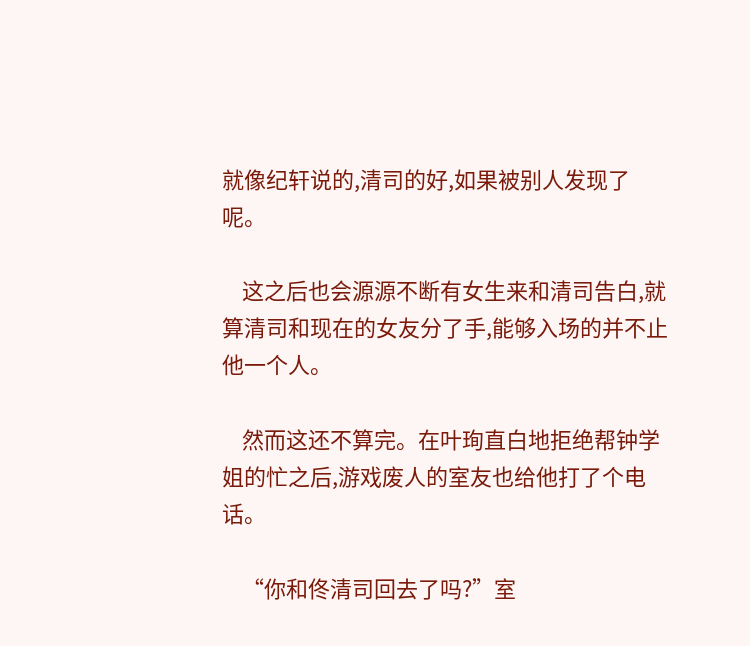就像纪轩说的,清司的好,如果被别人发现了呢。

    这之后也会源源不断有女生来和清司告白,就算清司和现在的女友分了手,能够入场的并不止他一个人。

    然而这还不算完。在叶珣直白地拒绝帮钟学姐的忙之后,游戏废人的室友也给他打了个电话。

    “你和佟清司回去了吗?”室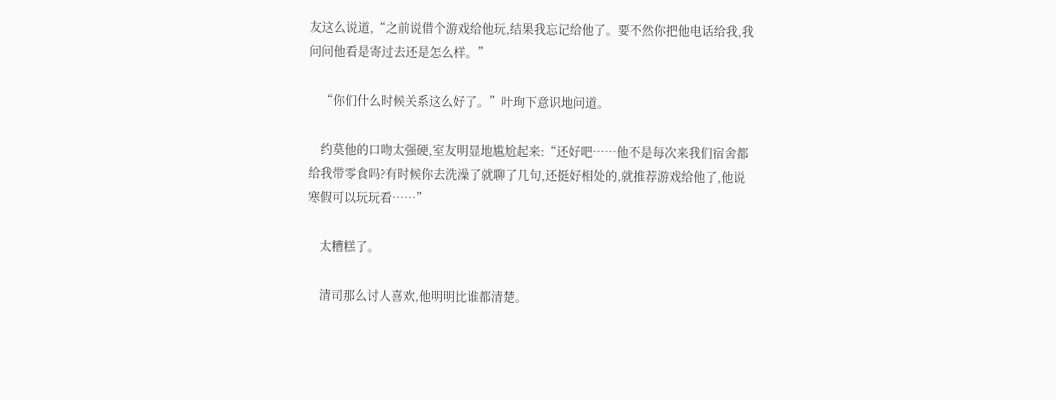友这么说道,“之前说借个游戏给他玩,结果我忘记给他了。要不然你把他电话给我,我问问他看是寄过去还是怎么样。”

    “你们什么时候关系这么好了。”叶珣下意识地问道。

    约莫他的口吻太强硬,室友明显地尴尬起来:“还好吧……他不是每次来我们宿舍都给我带零食吗?有时候你去洗澡了就聊了几句,还挺好相处的,就推荐游戏给他了,他说寒假可以玩玩看……”

    太糟糕了。

    清司那么讨人喜欢,他明明比谁都清楚。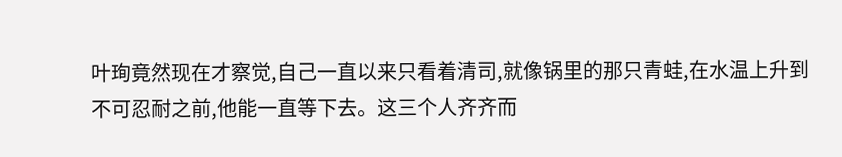叶珣竟然现在才察觉,自己一直以来只看着清司,就像锅里的那只青蛙,在水温上升到不可忍耐之前,他能一直等下去。这三个人齐齐而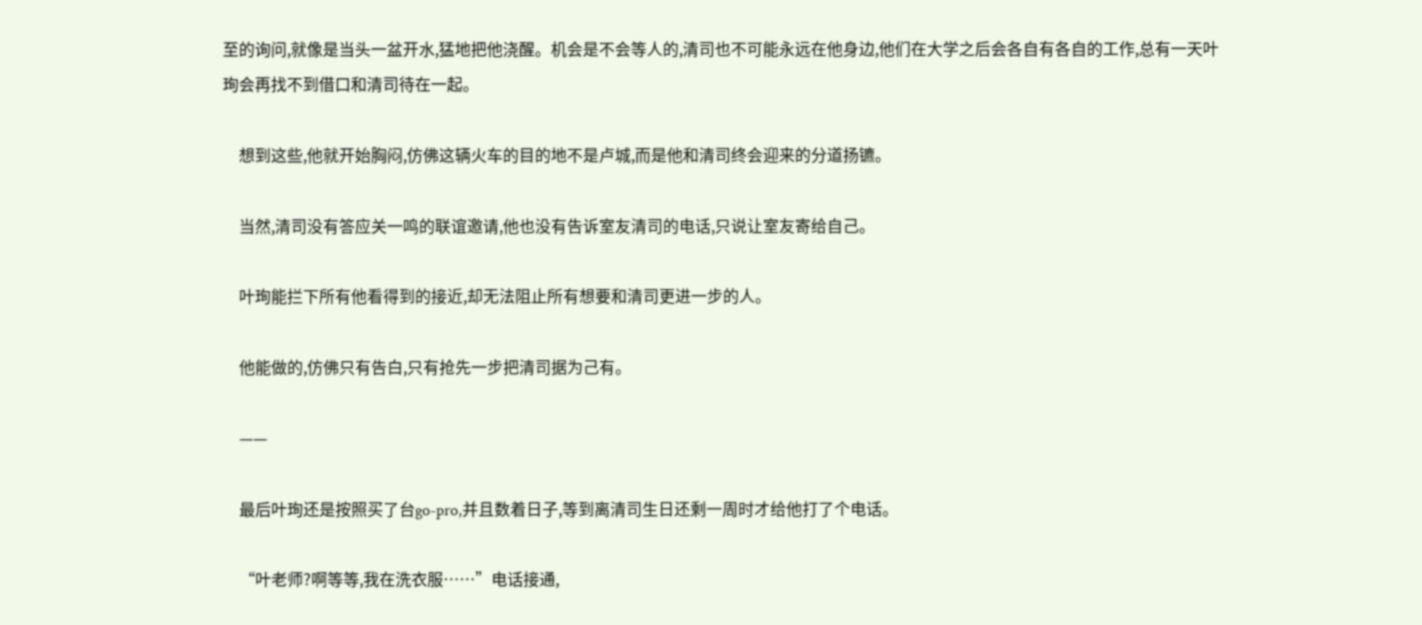至的询问,就像是当头一盆开水,猛地把他浇醒。机会是不会等人的,清司也不可能永远在他身边,他们在大学之后会各自有各自的工作,总有一天叶珣会再找不到借口和清司待在一起。

    想到这些,他就开始胸闷,仿佛这辆火车的目的地不是卢城,而是他和清司终会迎来的分道扬镳。

    当然,清司没有答应关一鸣的联谊邀请,他也没有告诉室友清司的电话,只说让室友寄给自己。

    叶珣能拦下所有他看得到的接近,却无法阻止所有想要和清司更进一步的人。

    他能做的,仿佛只有告白,只有抢先一步把清司据为己有。

    ——

    最后叶珣还是按照买了台go-pro,并且数着日子,等到离清司生日还剩一周时才给他打了个电话。

    “叶老师?啊等等,我在洗衣服……”电话接通,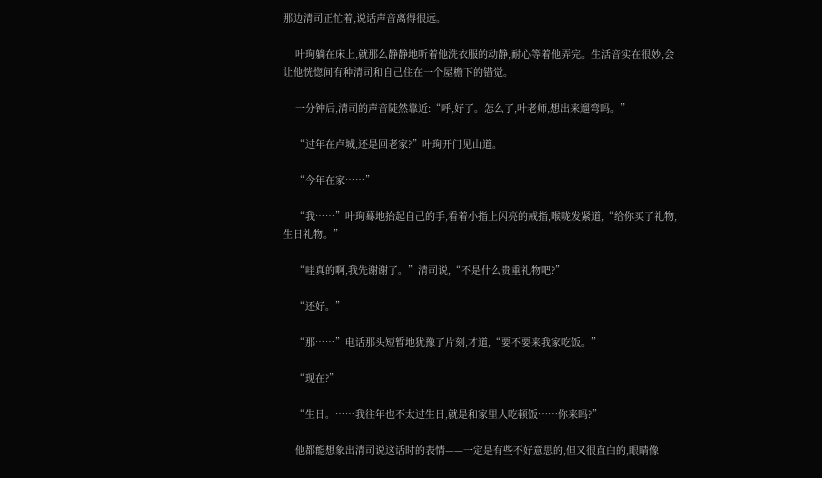那边清司正忙着,说话声音离得很远。

    叶珣躺在床上,就那么静静地听着他洗衣服的动静,耐心等着他弄完。生活音实在很妙,会让他恍惚间有种清司和自己住在一个屋檐下的错觉。

    一分钟后,清司的声音陡然靠近:“呼,好了。怎么了,叶老师,想出来遛弯吗。”

    “过年在卢城,还是回老家?”叶珣开门见山道。

    “今年在家……”

    “我……”叶珣蓦地抬起自己的手,看着小指上闪亮的戒指,喉咙发紧道,“给你买了礼物,生日礼物。”

    “哇真的啊,我先谢谢了。”清司说,“不是什么贵重礼物吧?”

    “还好。”

    “那……”电话那头短暂地犹豫了片刻,才道,“要不要来我家吃饭。”

    “现在?”

    “生日。……我往年也不太过生日,就是和家里人吃顿饭……你来吗?”

    他都能想象出清司说这话时的表情——一定是有些不好意思的,但又很直白的,眼睛像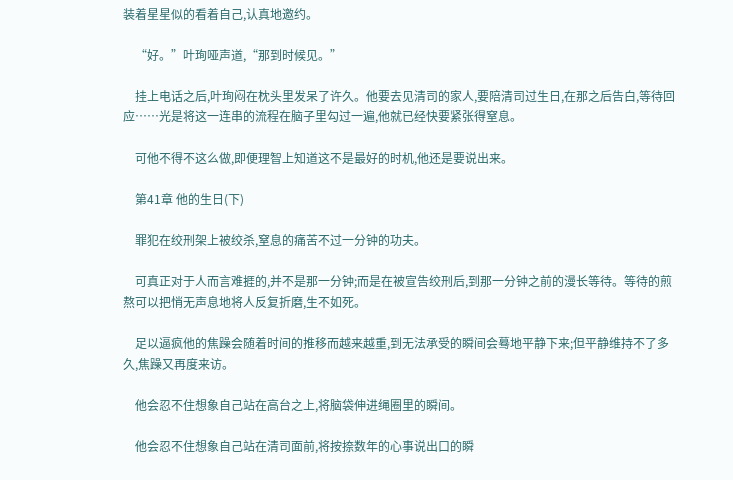装着星星似的看着自己,认真地邀约。

    “好。”叶珣哑声道,“那到时候见。”

    挂上电话之后,叶珣闷在枕头里发呆了许久。他要去见清司的家人,要陪清司过生日,在那之后告白,等待回应……光是将这一连串的流程在脑子里勾过一遍,他就已经快要紧张得窒息。

    可他不得不这么做,即便理智上知道这不是最好的时机,他还是要说出来。

    第41章 他的生日(下)

    罪犯在绞刑架上被绞杀,窒息的痛苦不过一分钟的功夫。

    可真正对于人而言难捱的,并不是那一分钟;而是在被宣告绞刑后,到那一分钟之前的漫长等待。等待的煎熬可以把悄无声息地将人反复折磨,生不如死。

    足以逼疯他的焦躁会随着时间的推移而越来越重,到无法承受的瞬间会蓦地平静下来;但平静维持不了多久,焦躁又再度来访。

    他会忍不住想象自己站在高台之上,将脑袋伸进绳圈里的瞬间。

    他会忍不住想象自己站在清司面前,将按捺数年的心事说出口的瞬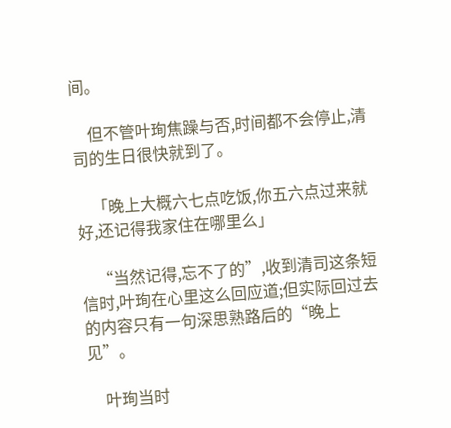间。

    但不管叶珣焦躁与否,时间都不会停止,清司的生日很快就到了。

    「晚上大概六七点吃饭,你五六点过来就好,还记得我家住在哪里么」

    “当然记得,忘不了的”,收到清司这条短信时,叶珣在心里这么回应道;但实际回过去的内容只有一句深思熟路后的“晚上见”。

    叶珣当时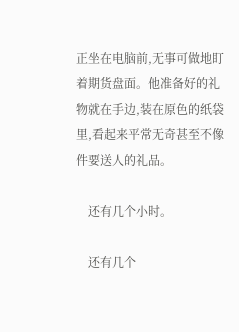正坐在电脑前,无事可做地盯着期货盘面。他准备好的礼物就在手边,装在原色的纸袋里,看起来平常无奇甚至不像件要送人的礼品。

    还有几个小时。

    还有几个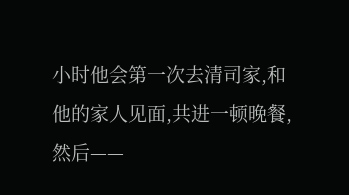小时他会第一次去清司家,和他的家人见面,共进一顿晚餐,然后——